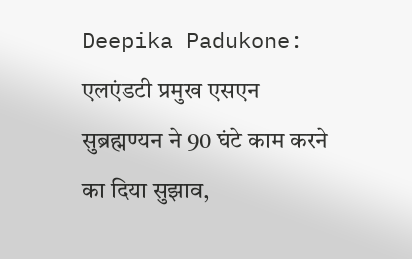Deepika Padukone: एलएंडटी प्रमुख एसएन सुब्रह्मण्यन ने 90 घंटे काम करने का दिया सुझाव,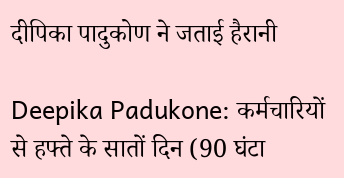दीपिका पादुकोण ने जताई हैरानी

Deepika Padukone: कर्मचारियों से हफ्ते के सातों दिन (90 घंटा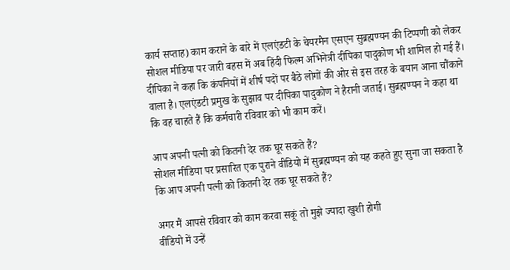कार्य सप्ताह) काम कराने के बारे में एलएंडटी के चेयरमैन एसएन सुब्रह्मण्यन की टिप्पणी को लेकर सोशल मीडिया पर जारी बहस में अब हिंदी फिल्म अभिनेत्री दीपिका पादुकोण भी शामिल हो गई हैं। दीपिका ने कहा कि कंपनियों में शीर्ष पदों पर बैठे लोगों की ओर से इस तरह के बयान आना चौंकाने वाला है। एलएंडटी प्रमुख के सुझाव पर दीपिका पादुकोण ने हैरानी जताई। सुब्रह्मण्यन ने कहा था कि वह चाहते हैं कि कर्मचारी रविवार को भी काम करें।

आप अपनी पत्नी को कितनी देर तक घूर सकते हैं?
सोशल मीडिया पर प्रसारित एक पुराने वीडियो में सुब्रह्मण्यन को यह कहते हुए सुना जा सकता है कि आप अपनी पत्नी को कितनी देर तक घूर सकते हैं?

अगर मैं आपसे रविवार को काम करवा सकूं तो मुझे ज्यादा खुशी होगी
वीडियो में उन्हें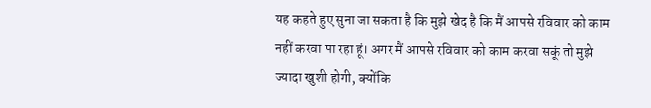यह कहते हुए सुना जा सकता है कि मुझे खेद है कि मैं आपसे रविवार को काम नहीं करवा पा रहा हूं। अगर मैं आपसे रविवार को काम करवा सकूं तो मुझे ज्यादा खुशी होगी, क्योंकि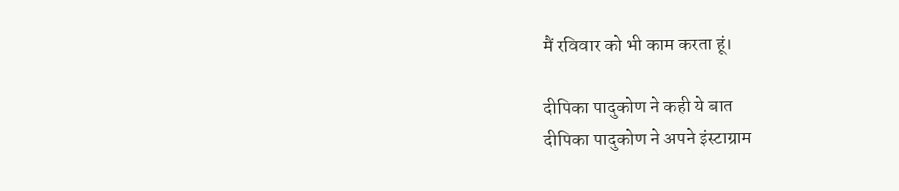मैं रविवार को भी काम करता हूं।

दीपिका पादुकोण ने कही ये बात
दीपिका पादुकोण ने अपने इंस्टाग्राम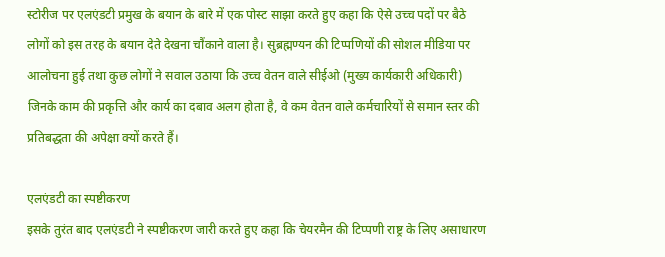स्टोरीज पर एलएंडटी प्रमुख के बयान के बारे में एक पोस्ट साझा करते हुए कहा कि ऐसे उच्च पदों पर बैठे लोगों को इस तरह के बयान देते देखना चौंकाने वाला है। सुब्रह्मण्यन की टिप्पणियों की सोशल मीडिया पर आलोचना हुई तथा कुछ लोगों ने सवाल उठाया कि उच्च वेतन वाले सीईओ (मुख्य कार्यकारी अधिकारी) जिनके काम की प्रकृत्ति और कार्य का दबाव अलग होता है, वे कम वेतन वाले कर्मचारियों से समान स्तर की प्रतिबद्धता की अपेक्षा क्यों करते हैं।

एलएंडटी का स्पष्टीकरण
इसके तुरंत बाद एलएंडटी ने स्पष्टीकरण जारी करते हुए कहा कि चेयरमैन की टिप्पणी राष्ट्र के लिए असाधारण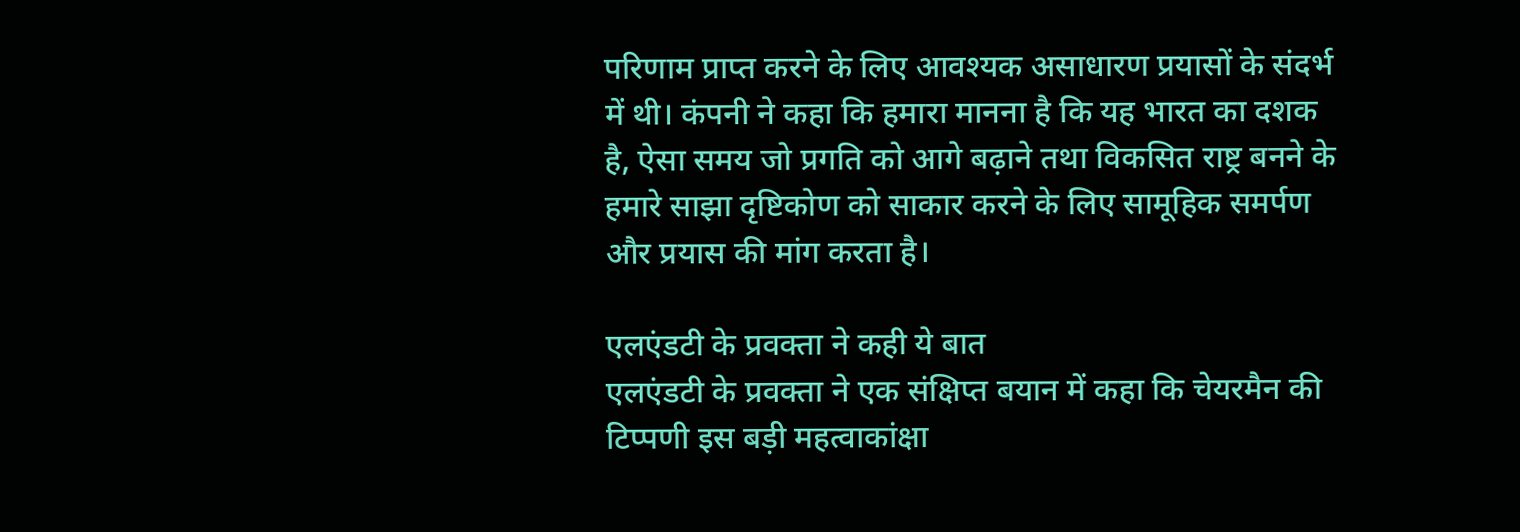परिणाम प्राप्त करने के लिए आवश्यक असाधारण प्रयासों के संदर्भ में थी। कंपनी ने कहा कि हमारा मानना है कि यह भारत का दशक है, ऐसा समय जो प्रगति को आगे बढ़ाने तथा विकसित राष्ट्र बनने के हमारे साझा दृष्टिकोण को साकार करने के लिए सामूहिक समर्पण और प्रयास की मांग करता है।

एलएंडटी के प्रवक्ता ने कही ये बात
एलएंडटी के प्रवक्ता ने एक संक्षिप्त बयान में कहा कि चेयरमैन की टिप्पणी इस बड़ी महत्वाकांक्षा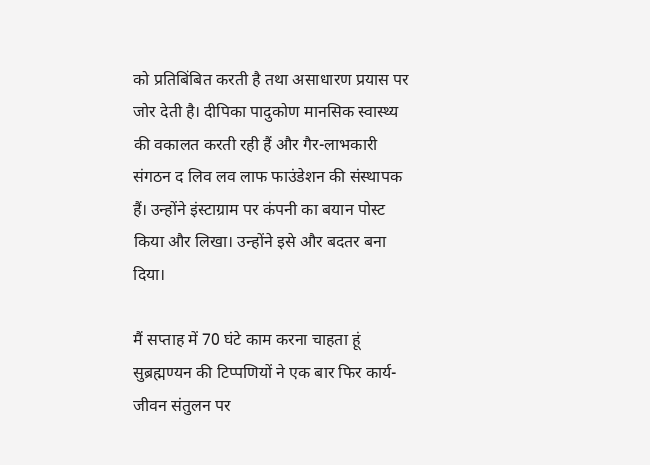को प्रतिबिंबित करती है तथा असाधारण प्रयास पर जोर देती है। दीपिका पादुकोण मानसिक स्वास्थ्य की वकालत करती रही हैं और गैर-लाभकारी संगठन द लिव लव लाफ फाउंडेशन की संस्थापक हैं। उन्होंने इंस्टाग्राम पर कंपनी का बयान पोस्ट किया और लिखा। उन्होंने इसे और बदतर बना दिया।

मैं सप्ताह में 70 घंटे काम करना चाहता हूं
सुब्रह्मण्यन की टिप्पणियों ने एक बार फिर कार्य-जीवन संतुलन पर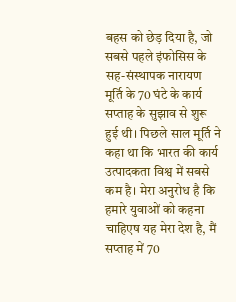बहस को छेड़ दिया है, जो सबसे पहले इंफोसिस के सह-संस्थापक नारायण मूर्ति के 70 घंटे के कार्य सप्ताह के सुझाव से शुरू हुई थी। पिछले साल मूर्ति ने कहा था कि भारत की कार्य उत्पादकता विश्व में सबसे कम है। मेरा अनुरोध है कि हमारे युवाओं को कहना चाहिएष यह मेरा देश है, मैं सप्ताह में 70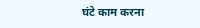घंटे काम करना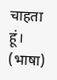चाहता हूं। (भाषा)